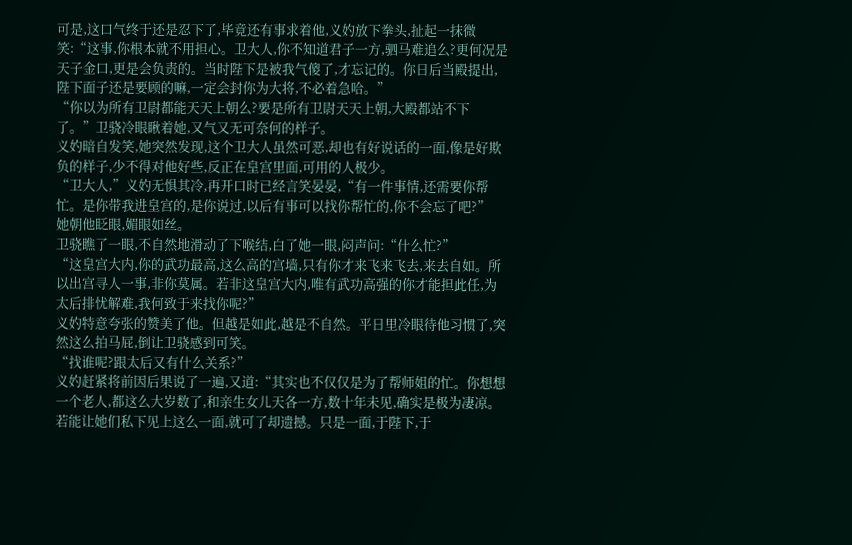可是,这口气终于还是忍下了,毕竟还有事求着他,义妁放下拳头,扯起一抹微笑:“这事,你根本就不用担心。卫大人,你不知道君子一方,驷马难追么?更何况是天子金口,更是会负责的。当时陛下是被我气傻了,才忘记的。你日后当殿提出,陛下面子还是要顾的嘛,一定会封你为大将,不必着急哈。”
“你以为所有卫尉都能天天上朝么?要是所有卫尉天天上朝,大殿都站不下了。”卫骁冷眼瞅着她,又气又无可奈何的样子。
义妁暗自发笑,她突然发现,这个卫大人虽然可恶,却也有好说话的一面,像是好欺负的样子,少不得对他好些,反正在皇宫里面,可用的人极少。
“卫大人,”义妁无惧其冷,再开口时已经言笑晏晏,“有一件事情,还需要你帮忙。是你带我进皇宫的,是你说过,以后有事可以找你帮忙的,你不会忘了吧?”
她朝他眨眼,媚眼如丝。
卫骁瞧了一眼,不自然地滑动了下喉结,白了她一眼,闷声问:“什么忙?”
“这皇宫大内,你的武功最高,这么高的宫墙,只有你才来飞来飞去,来去自如。所以出宫寻人一事,非你莫属。若非这皇宫大内,唯有武功高强的你才能担此任,为太后排忧解难,我何致于来找你呢?”
义妁特意夸张的赞美了他。但越是如此,越是不自然。平日里冷眼待他习惯了,突然这么拍马屁,倒让卫骁感到可笑。
“找谁呢?跟太后又有什么关系?”
义妁赶紧将前因后果说了一遍,又道:“其实也不仅仅是为了帮师姐的忙。你想想一个老人,都这么大岁数了,和亲生女儿天各一方,数十年未见,确实是极为凄凉。若能让她们私下见上这么一面,就可了却遗撼。只是一面,于陛下,于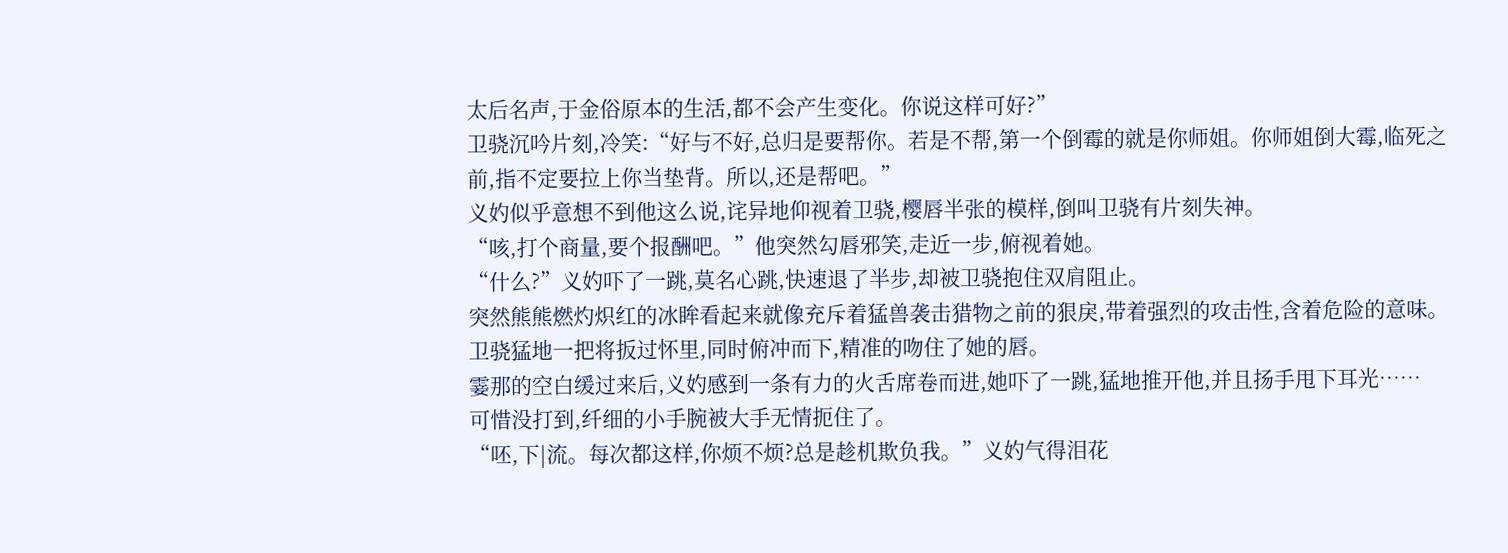太后名声,于金俗原本的生活,都不会产生变化。你说这样可好?”
卫骁沉吟片刻,冷笑:“好与不好,总归是要帮你。若是不帮,第一个倒霉的就是你师姐。你师姐倒大霉,临死之前,指不定要拉上你当垫背。所以,还是帮吧。”
义妁似乎意想不到他这么说,诧异地仰视着卫骁,樱唇半张的模样,倒叫卫骁有片刻失神。
“咳,打个商量,要个报酬吧。”他突然勾唇邪笑,走近一步,俯视着她。
“什么?”义妁吓了一跳,莫名心跳,快速退了半步,却被卫骁抱住双肩阻止。
突然熊熊燃灼炽红的冰眸看起来就像充斥着猛兽袭击猎物之前的狠戾,带着强烈的攻击性,含着危险的意味。
卫骁猛地一把将扳过怀里,同时俯冲而下,精准的吻住了她的唇。
霎那的空白缓过来后,义妁感到一条有力的火舌席卷而进,她吓了一跳,猛地推开他,并且扬手甩下耳光……
可惜没打到,纤细的小手腕被大手无情扼住了。
“呸,下|流。每次都这样,你烦不烦?总是趁机欺负我。”义妁气得泪花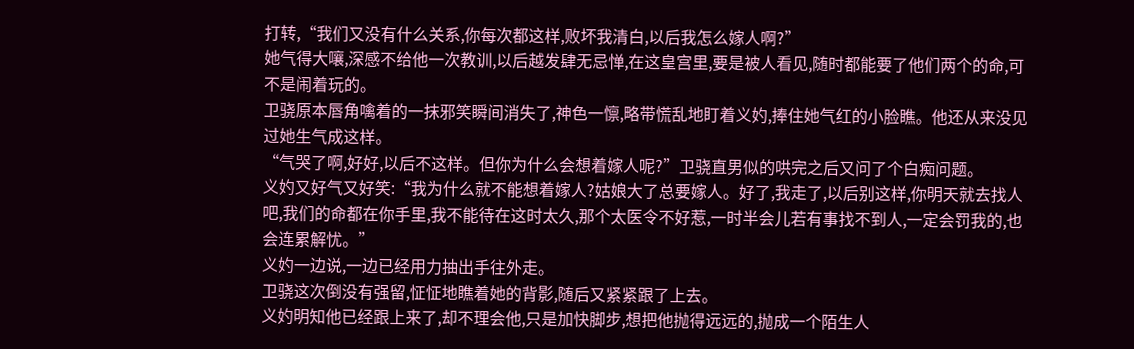打转,“我们又没有什么关系,你每次都这样,败坏我清白,以后我怎么嫁人啊?”
她气得大嚷,深感不给他一次教训,以后越发肆无忌惮,在这皇宫里,要是被人看见,随时都能要了他们两个的命,可不是闹着玩的。
卫骁原本唇角噙着的一抹邪笑瞬间消失了,神色一懔,略带慌乱地盯着义妁,捧住她气红的小脸瞧。他还从来没见过她生气成这样。
“气哭了啊,好好,以后不这样。但你为什么会想着嫁人呢?”卫骁直男似的哄完之后又问了个白痴问题。
义妁又好气又好笑:“我为什么就不能想着嫁人?姑娘大了总要嫁人。好了,我走了,以后别这样,你明天就去找人吧,我们的命都在你手里,我不能待在这时太久,那个太医令不好惹,一时半会儿若有事找不到人,一定会罚我的,也会连累解忧。”
义妁一边说,一边已经用力抽出手往外走。
卫骁这次倒没有强留,怔怔地瞧着她的背影,随后又紧紧跟了上去。
义妁明知他已经跟上来了,却不理会他,只是加快脚步,想把他抛得远远的,抛成一个陌生人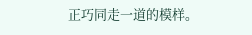正巧同走一道的模样。